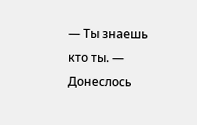— Ты знаешь кто ты. — Донеслось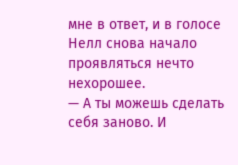мне в ответ, и в голосе Нелл снова начало проявляться нечто нехорошее.
— А ты можешь сделать себя заново. И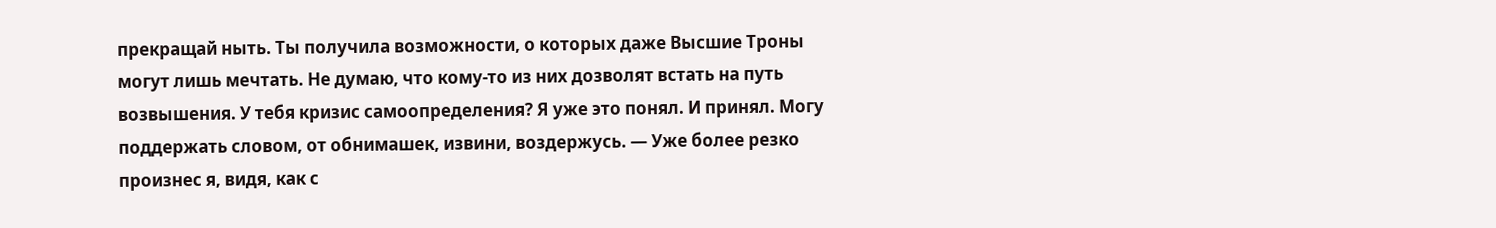прекращай ныть. Ты получила возможности, о которых даже Высшие Троны могут лишь мечтать. Не думаю, что кому-то из них дозволят встать на путь возвышения. У тебя кризис самоопределения? Я уже это понял. И принял. Могу поддержать словом, от обнимашек, извини, воздержусь. — Уже более резко произнес я, видя, как с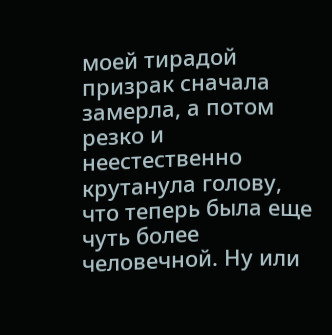моей тирадой призрак сначала замерла, а потом резко и неестественно крутанула голову, что теперь была еще чуть более человечной. Ну или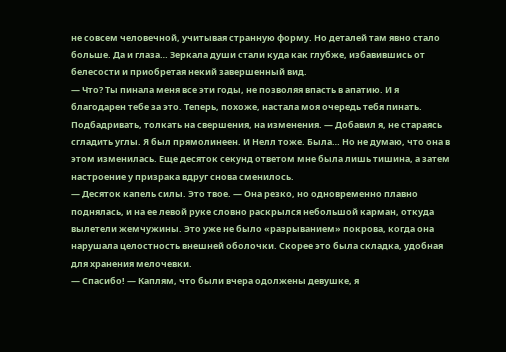не совсем человечной, учитывая странную форму. Но деталей там явно стало больше. Да и глаза… Зеркала души стали куда как глубже, избавившись от белесости и приобретая некий завершенный вид.
— Что? Ты пинала меня все эти годы, не позволяя впасть в апатию. И я благодарен тебе за это. Теперь, похоже, настала моя очередь тебя пинать. Подбадривать, толкать на свершения, на изменения. — Добавил я, не стараясь сгладить углы. Я был прямолинеен. И Нелл тоже. Была… Но не думаю, что она в этом изменилась. Еще десяток секунд ответом мне была лишь тишина, а затем настроение у призрака вдруг снова сменилось.
— Десяток капель силы. Это твое. — Она резко, но одновременно плавно поднялась, и на ее левой руке словно раскрылся небольшой карман, откуда вылетели жемчужины. Это уже не было «разрыванием» покрова, когда она нарушала целостность внешней оболочки. Скорее это была складка, удобная для хранения мелочевки.
— Спасибо! — Каплям, что были вчера одолжены девушке, я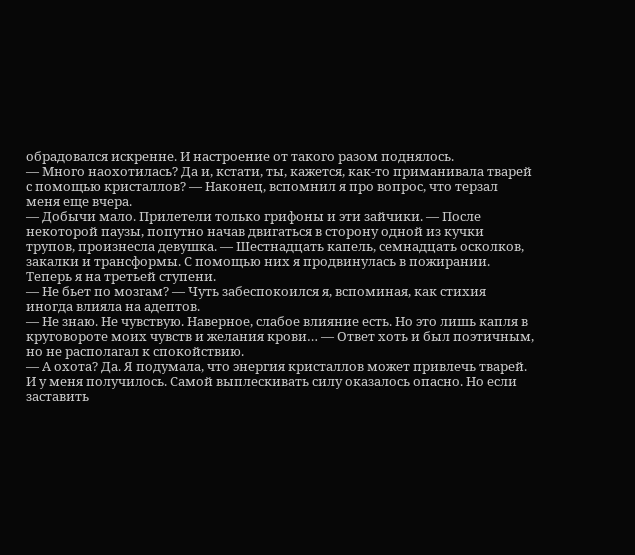обрадовался искренне. И настроение от такого разом поднялось.
— Много наохотилась? Да и, кстати, ты, кажется, как-то приманивала тварей с помощью кристаллов? — Наконец, вспомнил я про вопрос, что терзал меня еще вчера.
— Добычи мало. Прилетели только грифоны и эти зайчики. — После некоторой паузы, попутно начав двигаться в сторону одной из кучки трупов, произнесла девушка. — Шестнадцать капель, семнадцать осколков, закалки и трансформы. С помощью них я продвинулась в пожирании. Теперь я на третьей ступени.
— Не бьет по мозгам? — Чуть забеспокоился я, вспоминая, как стихия иногда влияла на адептов.
— Не знаю. Не чувствую. Наверное, слабое влияние есть. Но это лишь капля в круговороте моих чувств и желания крови… — Ответ хоть и был поэтичным, но не располагал к спокойствию.
— А охота? Да. Я подумала, что энергия кристаллов может привлечь тварей. И у меня получилось. Самой выплескивать силу оказалось опасно. Но если заставить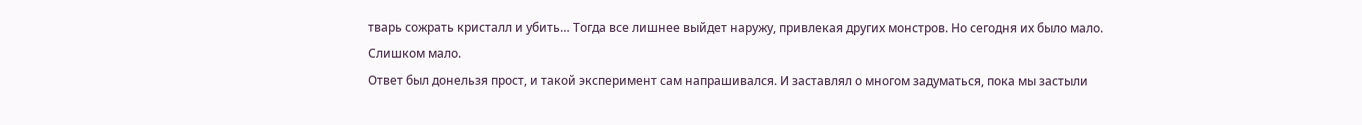тварь сожрать кристалл и убить… Тогда все лишнее выйдет наружу, привлекая других монстров. Но сегодня их было мало. Слишком мало.
Ответ был донельзя прост, и такой эксперимент сам напрашивался. И заставлял о многом задуматься, пока мы застыли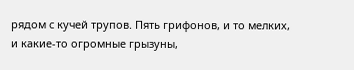рядом с кучей трупов. Пять грифонов, и то мелких, и какие-то огромные грызуны,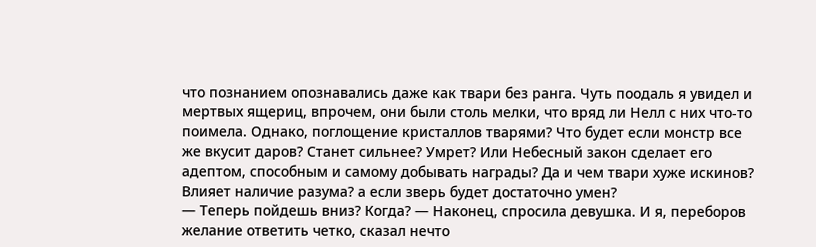что познанием опознавались даже как твари без ранга. Чуть поодаль я увидел и мертвых ящериц, впрочем, они были столь мелки, что вряд ли Нелл с них что-то поимела. Однако, поглощение кристаллов тварями? Что будет если монстр все же вкусит даров? Станет сильнее? Умрет? Или Небесный закон сделает его адептом, способным и самому добывать награды? Да и чем твари хуже искинов? Влияет наличие разума? а если зверь будет достаточно умен?
— Теперь пойдешь вниз? Когда? — Наконец, спросила девушка. И я, переборов желание ответить четко, сказал нечто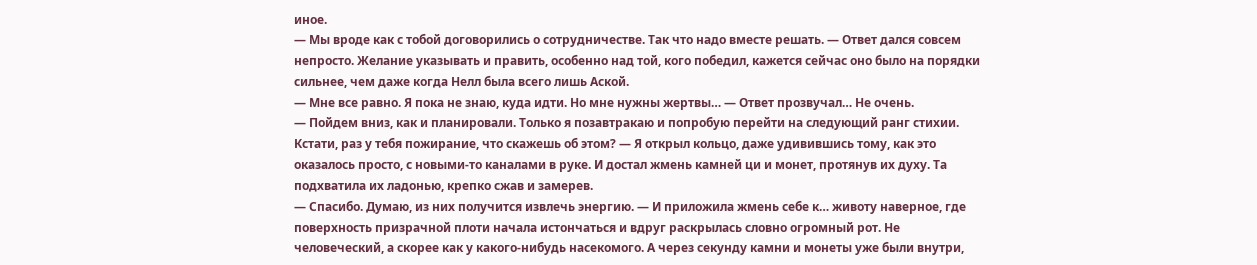иное.
— Мы вроде как с тобой договорились о сотрудничестве. Так что надо вместе решать. — Ответ дался совсем непросто. Желание указывать и править, особенно над той, кого победил, кажется сейчас оно было на порядки сильнее, чем даже когда Нелл была всего лишь Аской.
— Мне все равно. Я пока не знаю, куда идти. Но мне нужны жертвы… — Ответ прозвучал… Не очень.
— Пойдем вниз, как и планировали. Только я позавтракаю и попробую перейти на следующий ранг стихии. Кстати, раз у тебя пожирание, что скажешь об этом? — Я открыл кольцо, даже удивившись тому, как это оказалось просто, с новыми-то каналами в руке. И достал жмень камней ци и монет, протянув их духу. Та подхватила их ладонью, крепко сжав и замерев.
— Спасибо. Думаю, из них получится извлечь энергию. — И приложила жмень себе к… животу наверное, где поверхность призрачной плоти начала истончаться и вдруг раскрылась словно огромный рот. Не человеческий, а скорее как у какого-нибудь насекомого. А через секунду камни и монеты уже были внутри,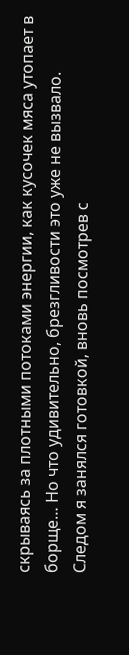скрываясь за плотными потоками энергии, как кусочек мяса утопает в борще… Но что удивительно, брезгливости это уже не вызвало.
Следом я занялся готовкой, вновь посмотрев с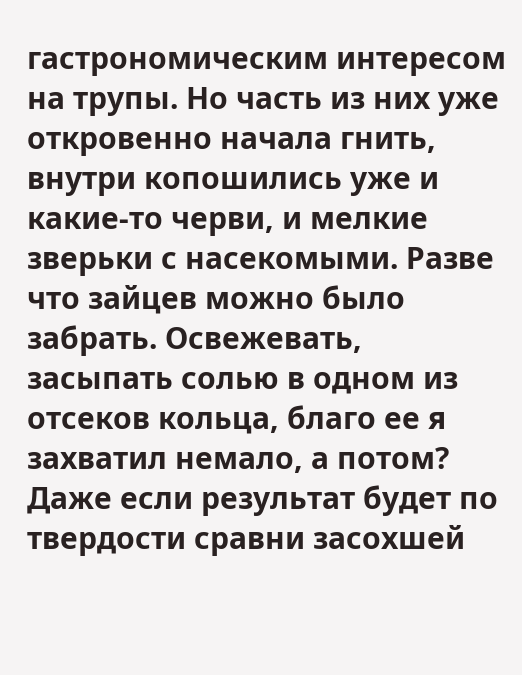гастрономическим интересом на трупы. Но часть из них уже откровенно начала гнить, внутри копошились уже и какие-то черви, и мелкие зверьки с насекомыми. Разве что зайцев можно было забрать. Освежевать, засыпать солью в одном из отсеков кольца, благо ее я захватил немало, а потом? Даже если результат будет по твердости сравни засохшей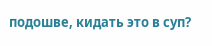подошве, кидать это в суп?